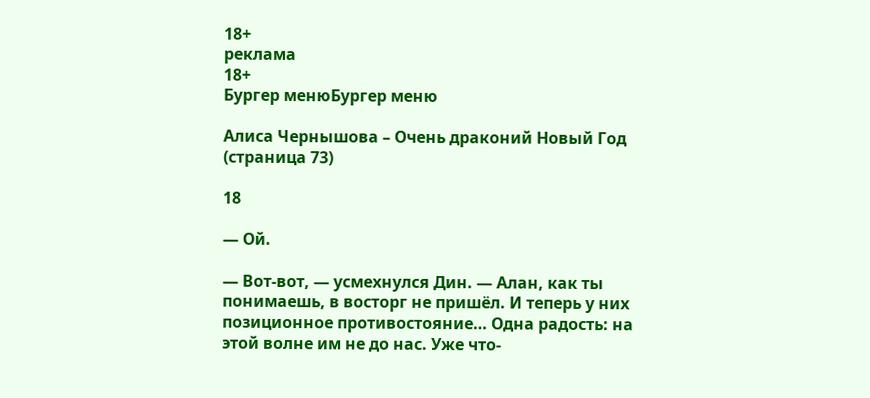18+
реклама
18+
Бургер менюБургер меню

Алиса Чернышова – Очень драконий Новый Год (страница 73)

18

— Ой.

— Вот-вот, — усмехнулся Дин. — Алан, как ты понимаешь, в восторг не пришёл. И теперь у них позиционное противостояние… Одна радость: на этой волне им не до нас. Уже что-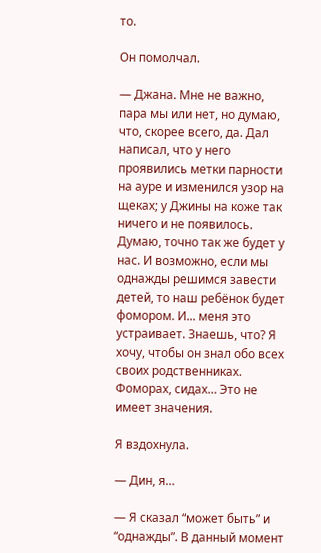то.

Он помолчал.

— Джана. Мне не важно, пара мы или нет, но думаю, что, скорее всего, да. Дал написал, что у него проявились метки парности на ауре и изменился узор на щеках; у Джины на коже так ничего и не появилось. Думаю, точно так же будет у нас. И возможно, если мы однажды решимся завести детей, то наш ребёнок будет фомором. И... меня это устраивает. Знаешь, что? Я хочу, чтобы он знал обо всех своих родственниках. Фоморах, сидах… Это не имеет значения.

Я вздохнула.

— Дин, я…

— Я сказал “может быть” и “однажды”. В данный момент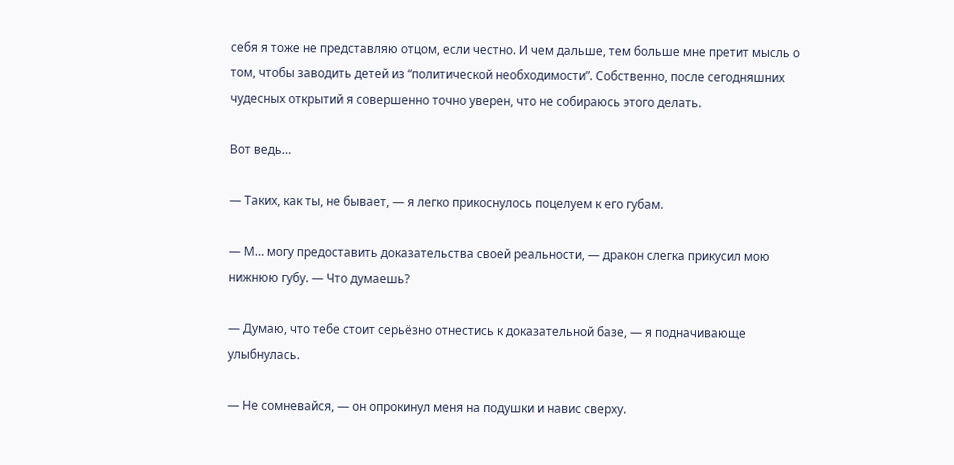себя я тоже не представляю отцом, если честно. И чем дальше, тем больше мне претит мысль о том, чтобы заводить детей из “политической необходимости”. Собственно, после сегодняшних чудесных открытий я совершенно точно уверен, что не собираюсь этого делать.

Вот ведь…

— Таких, как ты, не бывает, — я легко прикоснулось поцелуем к его губам.

— М… могу предоставить доказательства своей реальности, — дракон слегка прикусил мою нижнюю губу. — Что думаешь?

— Думаю, что тебе стоит серьёзно отнестись к доказательной базе, — я подначивающе улыбнулась.

— Не сомневайся, — он опрокинул меня на подушки и навис сверху.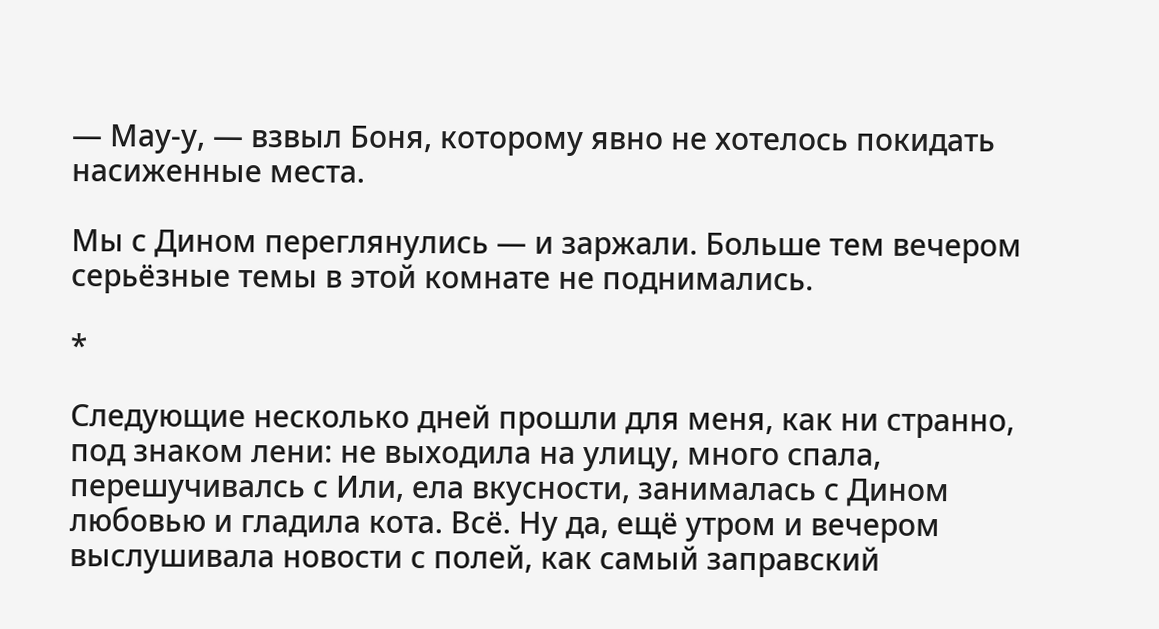— Мау-у, — взвыл Боня, которому явно не хотелось покидать насиженные места.

Мы с Дином переглянулись — и заржали. Больше тем вечером серьёзные темы в этой комнате не поднимались.

*

Следующие несколько дней прошли для меня, как ни странно, под знаком лени: не выходила на улицу, много спала, перешучивалсь с Или, ела вкусности, занималась с Дином любовью и гладила кота. Всё. Ну да, ещё утром и вечером выслушивала новости с полей, как самый заправский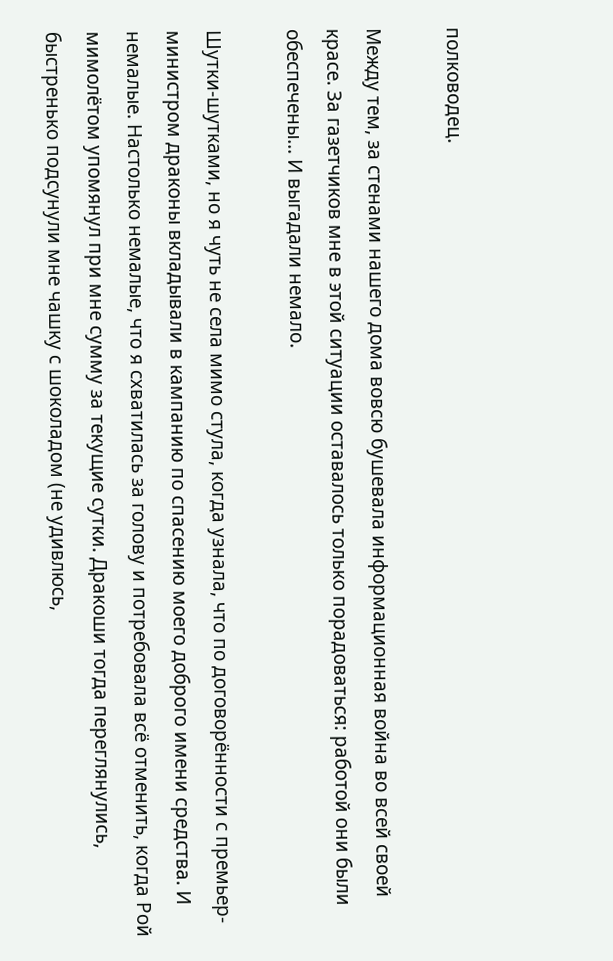полководец.

Между тем, за стенами нашего дома вовсю бушевала информационная война во всей своей красе. За газетчиков мне в этой ситуации оставалось только порадоваться: работой они были обеспечены… И выгадали немало.

Шутки-шутками, но я чуть не села мимо стула, когда узнала, что по договорённости с премьер-министром драконы вкладывали в кампанию по спасению моего доброго имени средства. И немалые. Настолько немалые, что я схватилась за голову и потребовала всё отменить, когда Рой мимолётом упомянул при мне сумму за текущие сутки. Дракоши тогда переглянулись, быстренько подсунули мне чашку с шоколадом (не удивлюсь,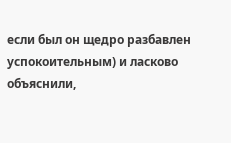если был он щедро разбавлен успокоительным) и ласково объяснили,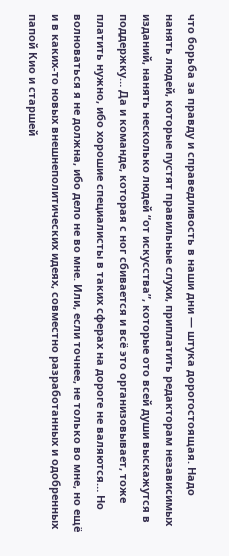что борьба за правду и справедливость в наши дни — штука дорогостоящая. Надо нанять людей, которые пустят правильные слухи, приплатить редакторам независимых изданий, нанять несколько людей “от искусства”, которые ото всей души выскажутся в поддержку… Да и команде, которая с ног сбивается и всё это организовывает, тоже платить нужно, ибо хорошие специалисты в таких сферах на дороге не валяются… Но волноваться я не должна, ибо дело не во мне. Или, если точнее, не только во мне, но ещё и в каких-то новых внешнеполитических идеях, совместно разработанных и одобренных папой Кио и старшей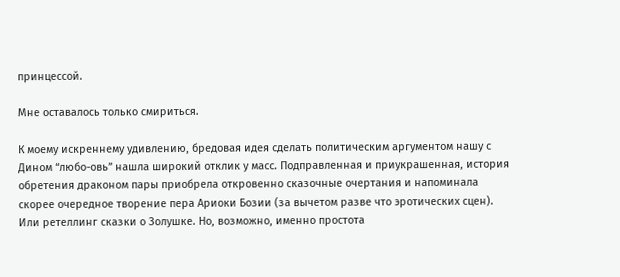принцессой.

Мне оставалось только смириться.

К моему искреннему удивлению, бредовая идея сделать политическим аргументом нашу с Дином “любо-овь” нашла широкий отклик у масс. Подправленная и приукрашенная, история обретения драконом пары приобрела откровенно сказочные очертания и напоминала скорее очередное творение пера Ариоки Бозии (за вычетом разве что эротических сцен). Или ретеллинг сказки о Золушке. Но, возможно, именно простота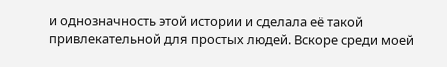и однозначность этой истории и сделала её такой привлекательной для простых людей. Вскоре среди моей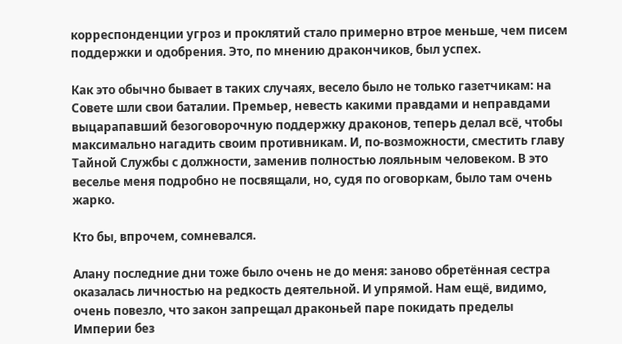корреспонденции угроз и проклятий стало примерно втрое меньше, чем писем поддержки и одобрения. Это, по мнению дракончиков, был успех.

Как это обычно бывает в таких случаях, весело было не только газетчикам: на Совете шли свои баталии. Премьер, невесть какими правдами и неправдами выцарапавший безоговорочную поддержку драконов, теперь делал всё, чтобы максимально нагадить своим противникам. И, по-возможности, сместить главу Тайной Службы с должности, заменив полностью лояльным человеком. В это веселье меня подробно не посвящали, но, судя по оговоркам, было там очень жарко.

Кто бы, впрочем, сомневался.

Алану последние дни тоже было очень не до меня: заново обретённая сестра оказалась личностью на редкость деятельной. И упрямой. Нам ещё, видимо, очень повезло, что закон запрещал драконьей паре покидать пределы Империи без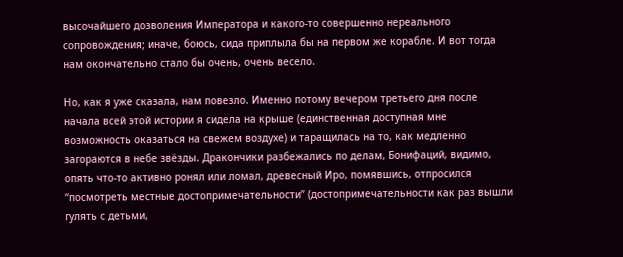высочайшего дозволения Императора и какого-то совершенно нереального сопровождения; иначе, боюсь, сида приплыла бы на первом же корабле. И вот тогда нам окончательно стало бы очень, очень весело.

Но, как я уже сказала, нам повезло. Именно потому вечером третьего дня после начала всей этой истории я сидела на крыше (единственная доступная мне возможность оказаться на свежем воздухе) и таращилась на то, как медленно загораются в небе звёзды. Дракончики разбежались по делам, Бонифаций, видимо, опять что-то активно ронял или ломал, древесный Иро, помявшись, отпросился “посмотреть местные достопримечательности” (достопримечательности как раз вышли гулять с детьми,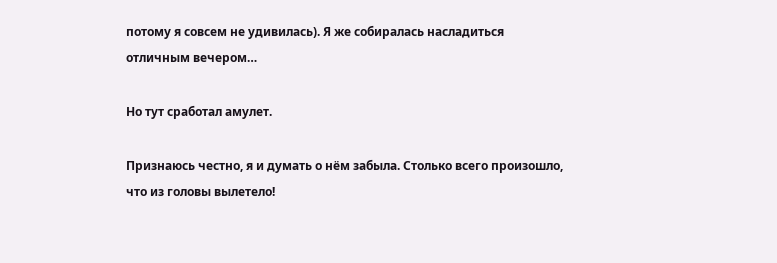потому я совсем не удивилась). Я же собиралась насладиться отличным вечером…

Но тут сработал амулет.

Признаюсь честно, я и думать о нём забыла. Столько всего произошло, что из головы вылетело!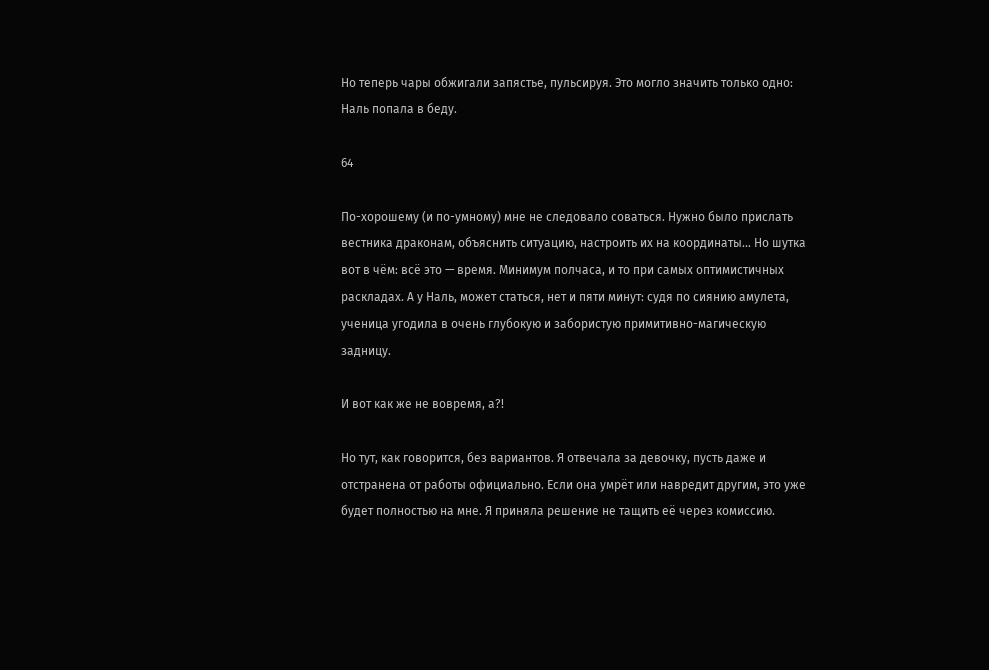Но теперь чары обжигали запястье, пульсируя. Это могло значить только одно: Наль попала в беду.

64

По-хорошему (и по-умному) мне не следовало соваться. Нужно было прислать вестника драконам, объяснить ситуацию, настроить их на координаты… Но шутка вот в чём: всё это — время. Минимум полчаса, и то при самых оптимистичных раскладах. А у Наль, может статься, нет и пяти минут: судя по сиянию амулета, ученица угодила в очень глубокую и забористую примитивно-магическую задницу.

И вот как же не вовремя, а?!

Но тут, как говорится, без вариантов. Я отвечала за девочку, пусть даже и отстранена от работы официально. Если она умрёт или навредит другим, это уже будет полностью на мне. Я приняла решение не тащить её через комиссию.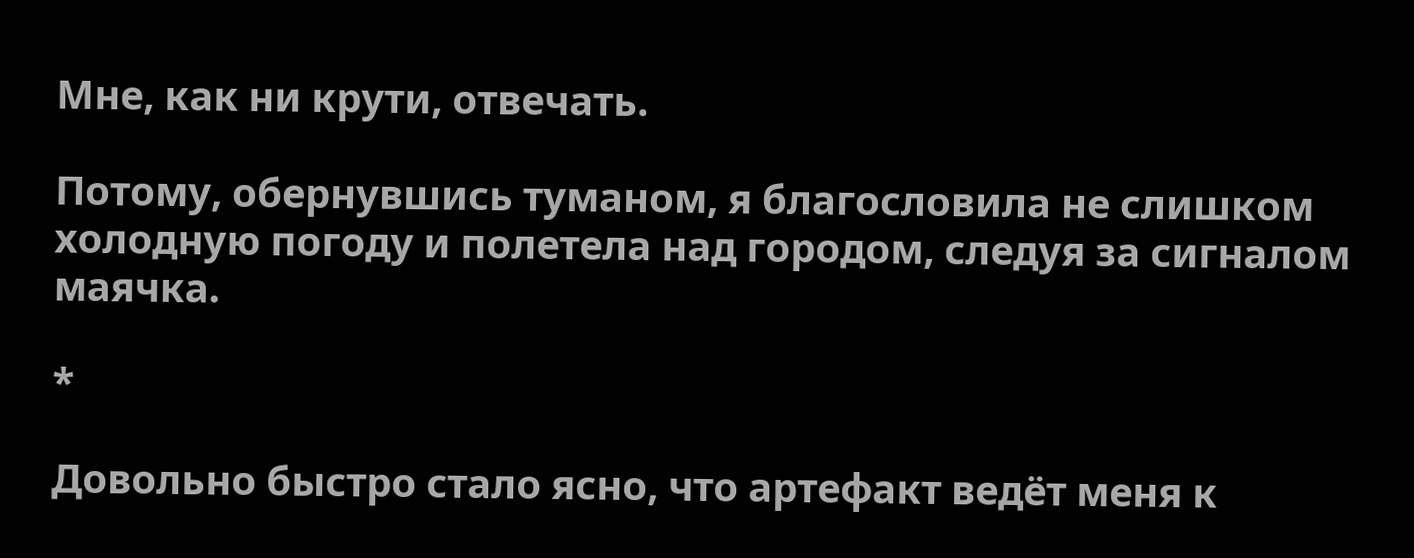Мне, как ни крути, отвечать.

Потому, обернувшись туманом, я благословила не слишком холодную погоду и полетела над городом, следуя за сигналом маячка.

*

Довольно быстро стало ясно, что артефакт ведёт меня к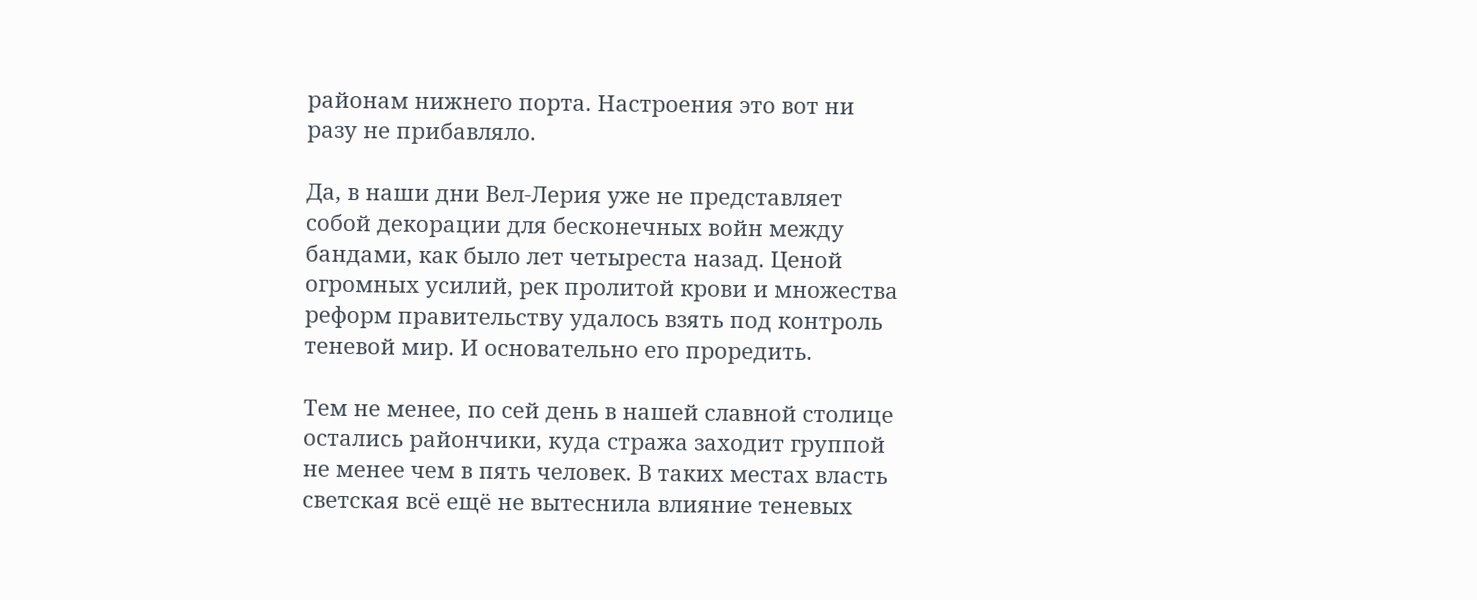районам нижнего порта. Настроения это вот ни разу не прибавляло.

Да, в наши дни Вел-Лерия уже не представляет собой декорации для бесконечных войн между бандами, как было лет четыреста назад. Ценой огромных усилий, рек пролитой крови и множества реформ правительству удалось взять под контроль теневой мир. И основательно его проредить.

Тем не менее, по сей день в нашей славной столице остались райончики, куда стража заходит группой не менее чем в пять человек. В таких местах власть светская всё ещё не вытеснила влияние теневых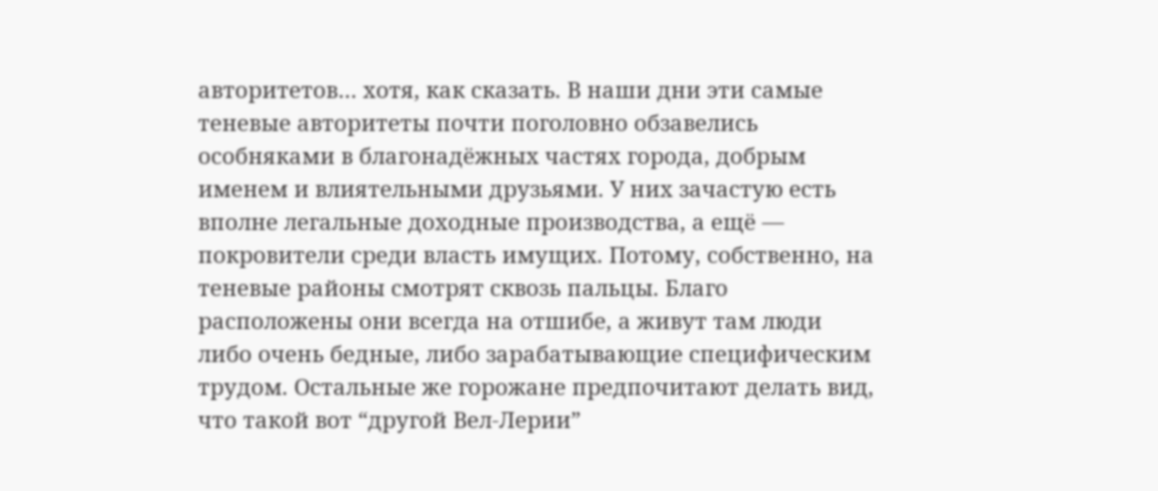авторитетов… хотя, как сказать. В наши дни эти самые теневые авторитеты почти поголовно обзавелись особняками в благонадёжных частях города, добрым именем и влиятельными друзьями. У них зачастую есть вполне легальные доходные производства, а ещё — покровители среди власть имущих. Потому, собственно, на теневые районы смотрят сквозь пальцы. Благо расположены они всегда на отшибе, а живут там люди либо очень бедные, либо зарабатывающие специфическим трудом. Остальные же горожане предпочитают делать вид, что такой вот “другой Вел-Лерии”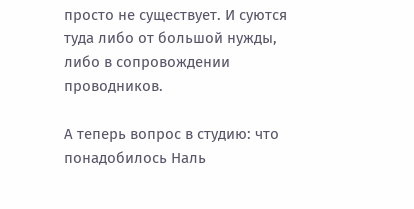просто не существует. И суются туда либо от большой нужды, либо в сопровождении проводников.

А теперь вопрос в студию: что понадобилось Наль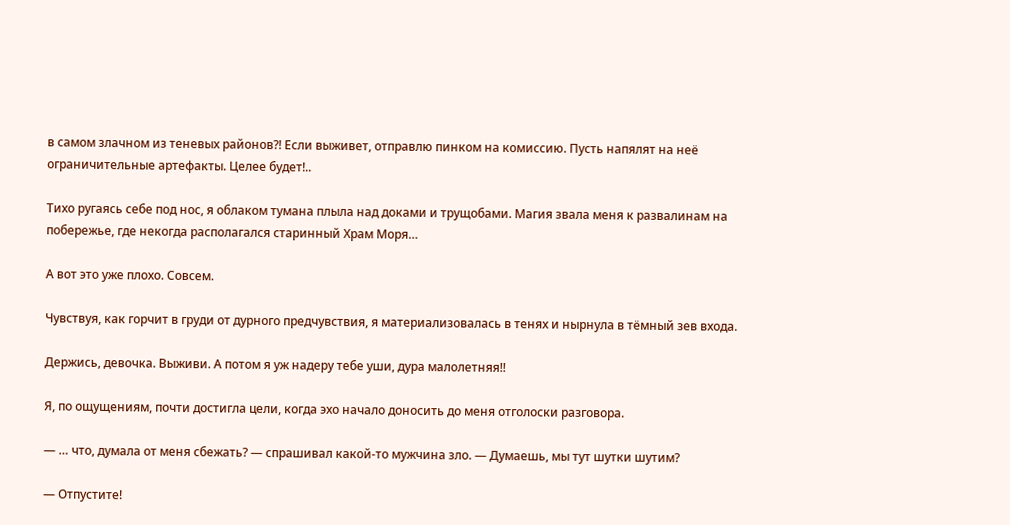в самом злачном из теневых районов?! Если выживет, отправлю пинком на комиссию. Пусть напялят на неё ограничительные артефакты. Целее будет!..

Тихо ругаясь себе под нос, я облаком тумана плыла над доками и трущобами. Магия звала меня к развалинам на побережье, где некогда располагался старинный Храм Моря…

А вот это уже плохо. Совсем.

Чувствуя, как горчит в груди от дурного предчувствия, я материализовалась в тенях и нырнула в тёмный зев входа.

Держись, девочка. Выживи. А потом я уж надеру тебе уши, дура малолетняя!!

Я, по ощущениям, почти достигла цели, когда эхо начало доносить до меня отголоски разговора.

— … что, думала от меня сбежать? — спрашивал какой-то мужчина зло. — Думаешь, мы тут шутки шутим?

— Отпустите!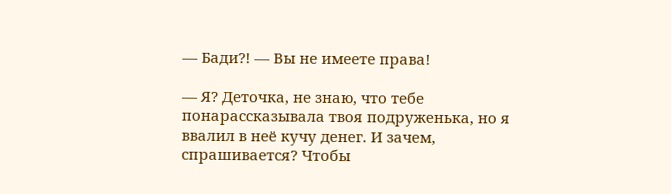— Бади?! — Вы не имеете права!

— Я? Деточка, не знаю, что тебе понарассказывала твоя подруженька, но я ввалил в неё кучу денег. И зачем, спрашивается? Чтобы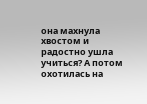она махнула хвостом и радостно ушла учиться? А потом охотилась на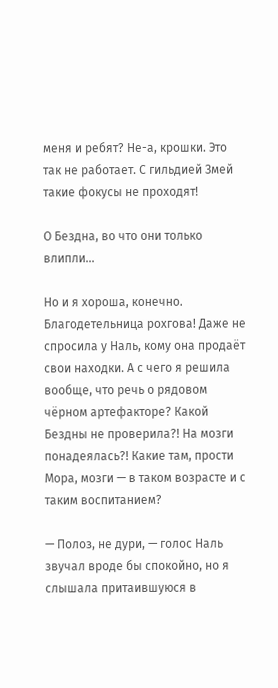меня и ребят? Не-а, крошки. Это так не работает. С гильдией Змей такие фокусы не проходят!

О Бездна, во что они только влипли...

Но и я хороша, конечно. Благодетельница рохгова! Даже не спросила у Наль, кому она продаёт свои находки. А с чего я решила вообще, что речь о рядовом чёрном артефакторе? Какой Бездны не проверила?! На мозги понадеялась?! Какие там, прости Мора, мозги — в таком возрасте и с таким воспитанием?

— Полоз, не дури, — голос Наль звучал вроде бы спокойно, но я слышала притаившуюся в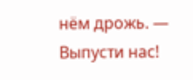нём дрожь. — Выпусти нас!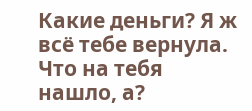Какие деньги? Я ж всё тебе вернула. Что на тебя нашло, а?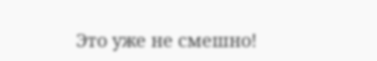Это уже не смешно!